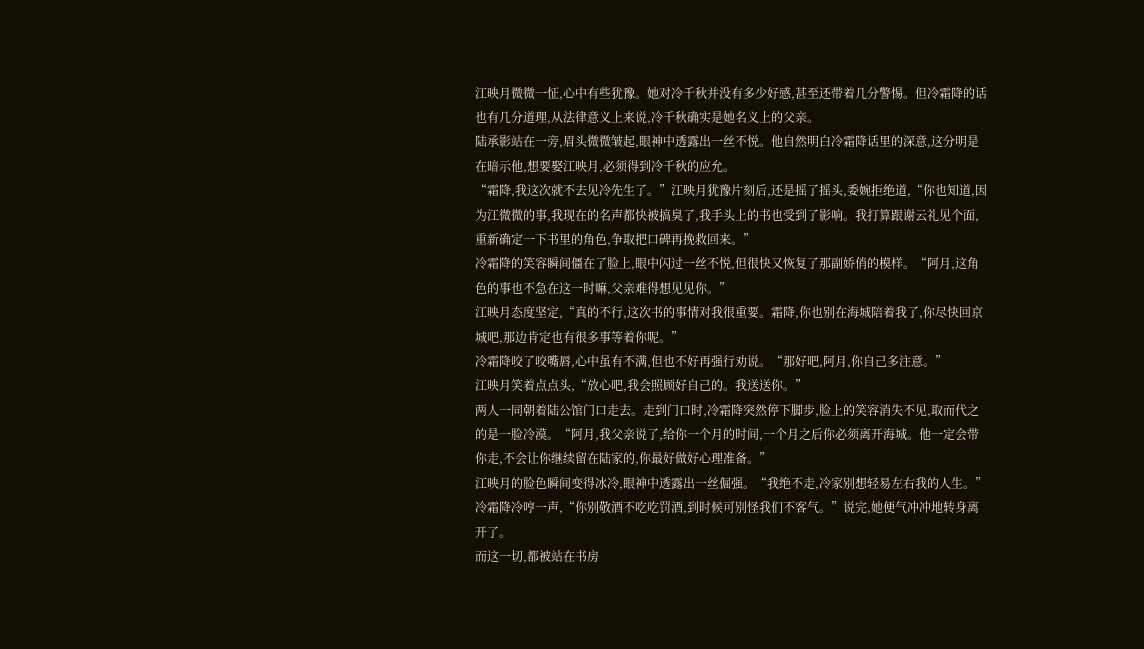江映月微微一怔,心中有些犹豫。她对冷千秋并没有多少好感,甚至还带着几分警惕。但冷霜降的话也有几分道理,从法律意义上来说,冷千秋确实是她名义上的父亲。
陆承影站在一旁,眉头微微皱起,眼神中透露出一丝不悦。他自然明白冷霜降话里的深意,这分明是在暗示他,想要娶江映月,必须得到冷千秋的应允。
“霜降,我这次就不去见冷先生了。”江映月犹豫片刻后,还是摇了摇头,委婉拒绝道,“你也知道,因为江微微的事,我现在的名声都快被搞臭了,我手头上的书也受到了影响。我打算跟谢云礼见个面,重新确定一下书里的角色,争取把口碑再挽救回来。”
冷霜降的笑容瞬间僵在了脸上,眼中闪过一丝不悦,但很快又恢复了那副娇俏的模样。“阿月,这角色的事也不急在这一时嘛,父亲难得想见见你。”
江映月态度坚定,“真的不行,这次书的事情对我很重要。霜降,你也别在海城陪着我了,你尽快回京城吧,那边肯定也有很多事等着你呢。”
冷霜降咬了咬嘴唇,心中虽有不满,但也不好再强行劝说。“那好吧,阿月,你自己多注意。”
江映月笑着点点头,“放心吧,我会照顾好自己的。我送送你。”
两人一同朝着陆公馆门口走去。走到门口时,冷霜降突然停下脚步,脸上的笑容消失不见,取而代之的是一脸冷漠。“阿月,我父亲说了,给你一个月的时间,一个月之后你必须离开海城。他一定会带你走,不会让你继续留在陆家的,你最好做好心理准备。”
江映月的脸色瞬间变得冰冷,眼神中透露出一丝倔强。“我绝不走,冷家别想轻易左右我的人生。”
冷霜降冷哼一声,“你别敬酒不吃吃罚酒,到时候可别怪我们不客气。”说完,她便气冲冲地转身离开了。
而这一切,都被站在书房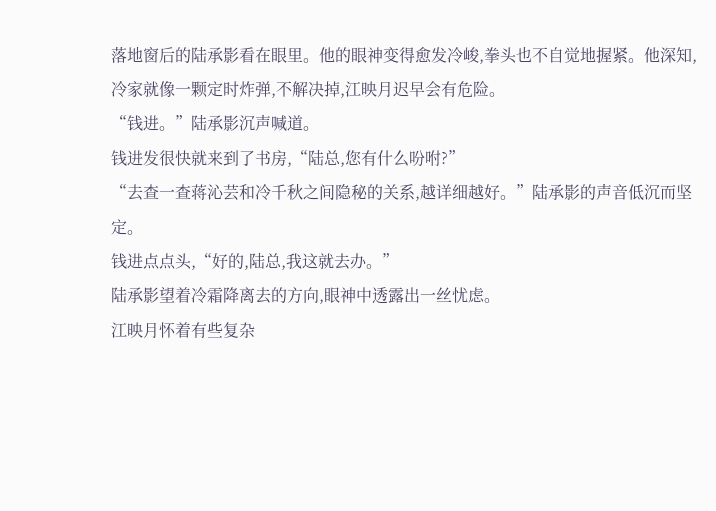落地窗后的陆承影看在眼里。他的眼神变得愈发冷峻,拳头也不自觉地握紧。他深知,冷家就像一颗定时炸弹,不解决掉,江映月迟早会有危险。
“钱进。”陆承影沉声喊道。
钱进发很快就来到了书房,“陆总,您有什么吩咐?”
“去查一查蒋沁芸和冷千秋之间隐秘的关系,越详细越好。”陆承影的声音低沉而坚定。
钱进点点头,“好的,陆总,我这就去办。”
陆承影望着冷霜降离去的方向,眼神中透露出一丝忧虑。
江映月怀着有些复杂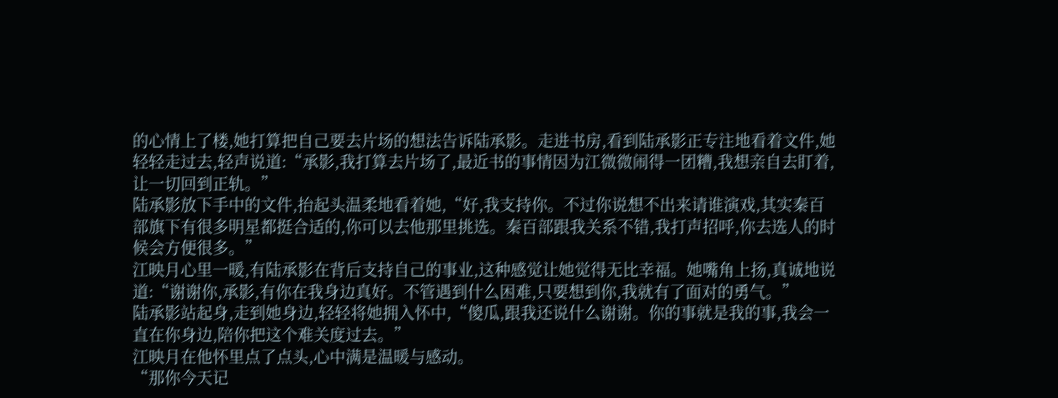的心情上了楼,她打算把自己要去片场的想法告诉陆承影。走进书房,看到陆承影正专注地看着文件,她轻轻走过去,轻声说道:“承影,我打算去片场了,最近书的事情因为江微微闹得一团糟,我想亲自去盯着,让一切回到正轨。”
陆承影放下手中的文件,抬起头温柔地看着她,“好,我支持你。不过你说想不出来请谁演戏,其实秦百部旗下有很多明星都挺合适的,你可以去他那里挑选。秦百部跟我关系不错,我打声招呼,你去选人的时候会方便很多。”
江映月心里一暖,有陆承影在背后支持自己的事业,这种感觉让她觉得无比幸福。她嘴角上扬,真诚地说道:“谢谢你,承影,有你在我身边真好。不管遇到什么困难,只要想到你,我就有了面对的勇气。”
陆承影站起身,走到她身边,轻轻将她拥入怀中,“傻瓜,跟我还说什么谢谢。你的事就是我的事,我会一直在你身边,陪你把这个难关度过去。”
江映月在他怀里点了点头,心中满是温暖与感动。
“那你今天记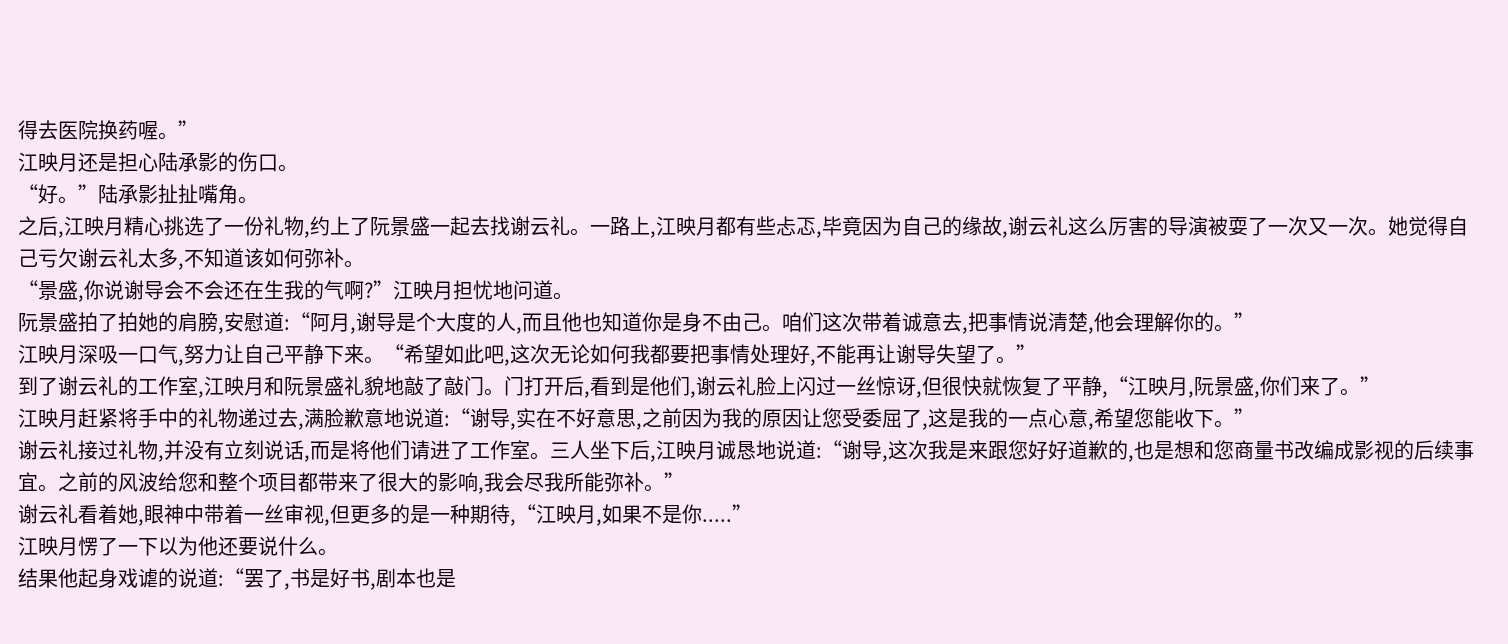得去医院换药喔。”
江映月还是担心陆承影的伤口。
“好。”陆承影扯扯嘴角。
之后,江映月精心挑选了一份礼物,约上了阮景盛一起去找谢云礼。一路上,江映月都有些忐忑,毕竟因为自己的缘故,谢云礼这么厉害的导演被耍了一次又一次。她觉得自己亏欠谢云礼太多,不知道该如何弥补。
“景盛,你说谢导会不会还在生我的气啊?”江映月担忧地问道。
阮景盛拍了拍她的肩膀,安慰道:“阿月,谢导是个大度的人,而且他也知道你是身不由己。咱们这次带着诚意去,把事情说清楚,他会理解你的。”
江映月深吸一口气,努力让自己平静下来。“希望如此吧,这次无论如何我都要把事情处理好,不能再让谢导失望了。”
到了谢云礼的工作室,江映月和阮景盛礼貌地敲了敲门。门打开后,看到是他们,谢云礼脸上闪过一丝惊讶,但很快就恢复了平静,“江映月,阮景盛,你们来了。”
江映月赶紧将手中的礼物递过去,满脸歉意地说道:“谢导,实在不好意思,之前因为我的原因让您受委屈了,这是我的一点心意,希望您能收下。”
谢云礼接过礼物,并没有立刻说话,而是将他们请进了工作室。三人坐下后,江映月诚恳地说道:“谢导,这次我是来跟您好好道歉的,也是想和您商量书改编成影视的后续事宜。之前的风波给您和整个项目都带来了很大的影响,我会尽我所能弥补。”
谢云礼看着她,眼神中带着一丝审视,但更多的是一种期待,“江映月,如果不是你.....”
江映月愣了一下以为他还要说什么。
结果他起身戏谑的说道:“罢了,书是好书,剧本也是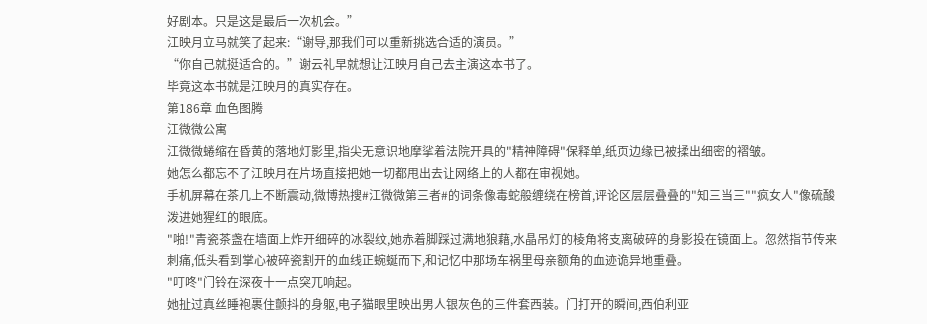好剧本。只是这是最后一次机会。”
江映月立马就笑了起来:“谢导,那我们可以重新挑选合适的演员。”
“你自己就挺适合的。”谢云礼早就想让江映月自己去主演这本书了。
毕竟这本书就是江映月的真实存在。
第186章 血色图腾
江微微公寓
江微微蜷缩在昏黄的落地灯影里,指尖无意识地摩挲着法院开具的"精神障碍"保释单,纸页边缘已被揉出细密的褶皱。
她怎么都忘不了江映月在片场直接把她一切都甩出去让网络上的人都在审视她。
手机屏幕在茶几上不断震动,微博热搜#江微微第三者#的词条像毒蛇般缠绕在榜首,评论区层层叠叠的"知三当三""疯女人"像硫酸泼进她猩红的眼底。
"啪!"青瓷茶盏在墙面上炸开细碎的冰裂纹,她赤着脚踩过满地狼藉,水晶吊灯的棱角将支离破碎的身影投在镜面上。忽然指节传来刺痛,低头看到掌心被碎瓷割开的血线正蜿蜒而下,和记忆中那场车祸里母亲额角的血迹诡异地重叠。
"叮咚"门铃在深夜十一点突兀响起。
她扯过真丝睡袍裹住颤抖的身躯,电子猫眼里映出男人银灰色的三件套西装。门打开的瞬间,西伯利亚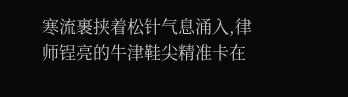寒流裹挟着松针气息涌入,律师锃亮的牛津鞋尖精准卡在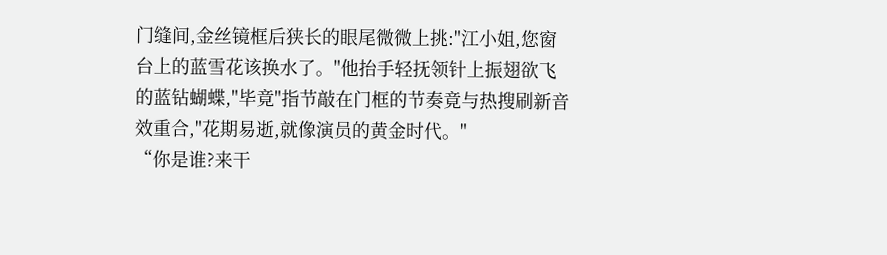门缝间,金丝镜框后狭长的眼尾微微上挑:"江小姐,您窗台上的蓝雪花该换水了。"他抬手轻抚领针上振翅欲飞的蓝钻蝴蝶,"毕竟"指节敲在门框的节奏竟与热搜刷新音效重合,"花期易逝,就像演员的黄金时代。"
“你是谁?来干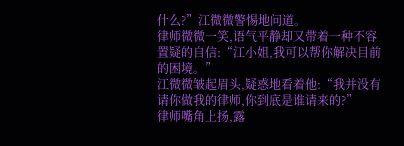什么?”江微微警惕地问道。
律师微微一笑,语气平静却又带着一种不容置疑的自信:“江小姐,我可以帮你解决目前的困境。”
江微微皱起眉头,疑惑地看着他:“我并没有请你做我的律师,你到底是谁请来的?”
律师嘴角上扬,露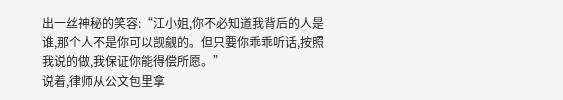出一丝神秘的笑容:“江小姐,你不必知道我背后的人是谁,那个人不是你可以觊觎的。但只要你乖乖听话,按照我说的做,我保证你能得偿所愿。”
说着,律师从公文包里拿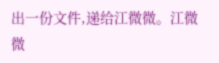出一份文件,递给江微微。江微微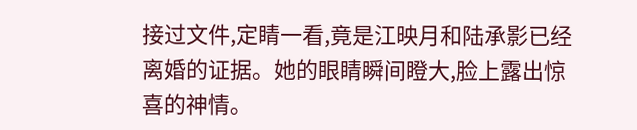接过文件,定睛一看,竟是江映月和陆承影已经离婚的证据。她的眼睛瞬间瞪大,脸上露出惊喜的神情。